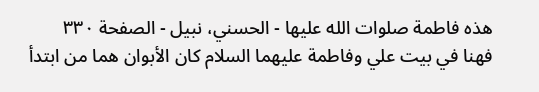هذه فاطمة صلوات الله عليها - الحسني، نبيل - الصفحة ٣٣٠
فهنا في بيت علي وفاطمة عليهما السلام كان الأبوان هما من ابتدأ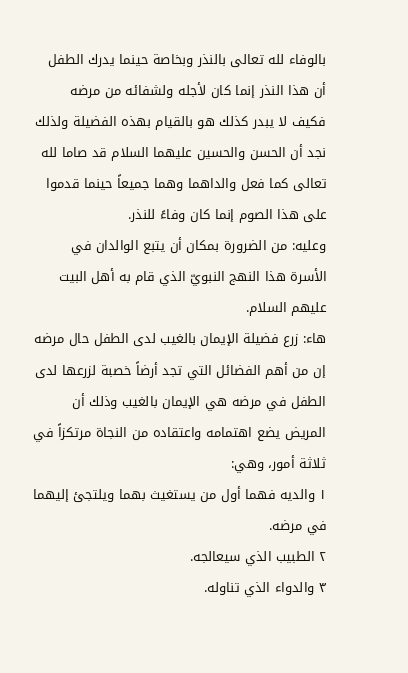بالوفاء لله تعالى بالنذر وبخاصة حينما يدرك الطفل أن هذا النذر إنما كان لأجله ولشفائه من مرضه فكيف لا يبدر كذلك هو بالقيام بهذه الفضيلة ولذلك نجد أن الحسن والحسين عليهما السلام قد صاما لله تعالى كما فعل والداهما وهما جميعاً حينما قدموا على هذا الصوم إنما كان وفاءً للنذر.
وعليه: من الضرورة بمكان أن يتبع الوالدان في الأسرة هذا النهج النبويّ الذي قام به أهل البيت عليهم السلام.
هاء: زرع فضيلة الإيمان بالغيب لدى الطفل حال مرضه
إن من أهم الفضائل التي تجد أرضاً خصبة لزرعها لدى الطفل في مرضه هي الإيمان بالغيب وذلك أن المريض يضع اهتمامه واعتقاده من النجاة مرتكزاً في ثلاثة أمور، وهي:
١ والديه فهما أول من يستغيث بهما ويلتجئ إليهما في مرضه.
٢ الطبيب الذي سيعالجه.
٣ والدواء الذي تناوله.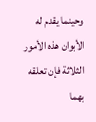وحينما يقدم له الأبوان هذه الأمور الثلاثة فإن تعلقه بهما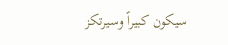سيكون كبيراً وسيرتكز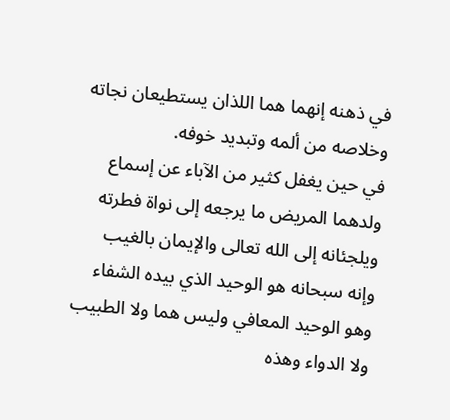في ذهنه إنهما هما اللذان يستطيعان نجاته وخلاصه من ألمه وتبديد خوفه.
في حين يغفل كثير من الآباء عن إسماع ولدهما المريض ما يرجعه إلى نواة فطرته ويلجئانه إلى الله تعالى والإيمان بالغيب وإنه سبحانه هو الوحيد الذي بيده الشفاء وهو الوحيد المعافي وليس هما ولا الطبيب ولا الدواء وهذه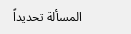المسألة تحديداً